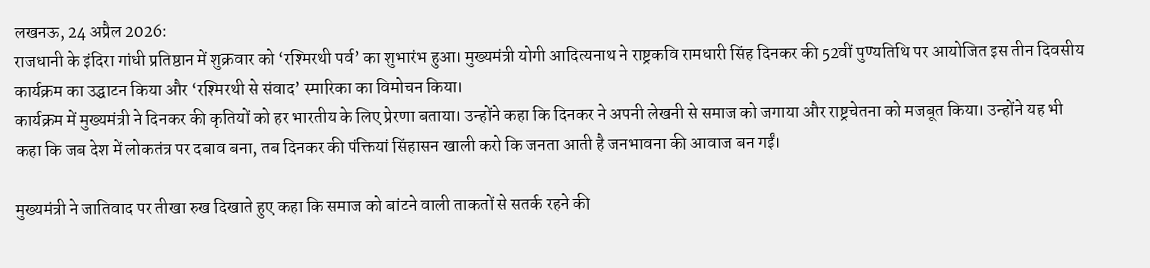लखनऊ, 24 अप्रैल 2026:
राजधानी के इंदिरा गांधी प्रतिष्ठान में शुक्रवार को ‘रश्मिरथी पर्व’ का शुभारंभ हुआ। मुख्यमंत्री योगी आदित्यनाथ ने राष्ट्रकवि रामधारी सिंह दिनकर की 52वीं पुण्यतिथि पर आयोजित इस तीन दिवसीय कार्यक्रम का उद्घाटन किया और ‘रश्मिरथी से संवाद’ स्मारिका का विमोचन किया।
कार्यक्रम में मुख्यमंत्री ने दिनकर की कृतियों को हर भारतीय के लिए प्रेरणा बताया। उन्होंने कहा कि दिनकर ने अपनी लेखनी से समाज को जगाया और राष्ट्रचेतना को मजबूत किया। उन्होंने यह भी कहा कि जब देश में लोकतंत्र पर दबाव बना, तब दिनकर की पंक्तियां सिंहासन खाली करो कि जनता आती है जनभावना की आवाज बन गईं।

मुख्यमंत्री ने जातिवाद पर तीखा रुख दिखाते हुए कहा कि समाज को बांटने वाली ताकतों से सतर्क रहने की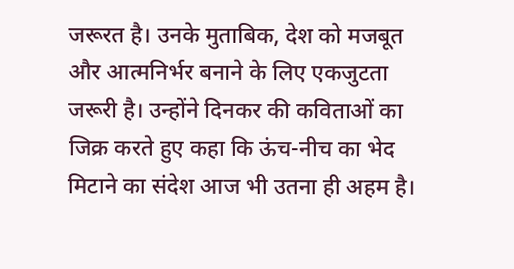जरूरत है। उनके मुताबिक, देश को मजबूत और आत्मनिर्भर बनाने के लिए एकजुटता जरूरी है। उन्होंने दिनकर की कविताओं का जिक्र करते हुए कहा कि ऊंच-नीच का भेद मिटाने का संदेश आज भी उतना ही अहम है।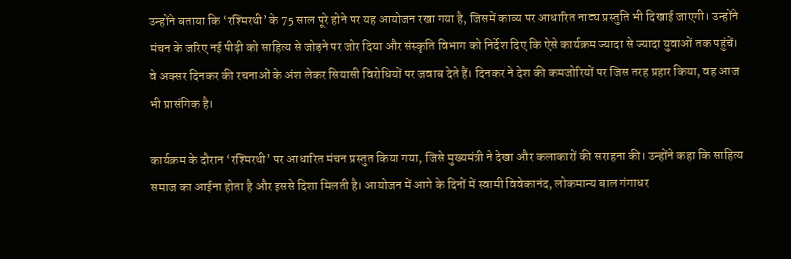उन्होंने बताया कि ‘रश्मिरथी’ के 75 साल पूरे होने पर यह आयोजन रखा गया है, जिसमें काव्य पर आधारित नाट्य प्रस्तुति भी दिखाई जाएगी। उन्होंने मंचन के जरिए नई पीढ़ी को साहित्य से जोड़ने पर जोर दिया और संस्कृति विभाग को निर्देश दिए कि ऐसे कार्यक्रम ज्यादा से ज्यादा युवाओं तक पहुंचें। वे अक्सर दिनकर की रचनाओं के अंश लेकर सियासी विरोधियों पर जवाब देते हैं। दिनकर ने देश की कमजोरियों पर जिस तरह प्रहार किया, वह आज भी प्रासंगिक है।

कार्यक्रम के दौरान ‘रश्मिरथी’ पर आधारित मंचन प्रस्तुत किया गया, जिसे मुख्यमंत्री ने देखा और कलाकारों की सराहना की। उन्होंने कहा कि साहित्य समाज का आईना होता है और इससे दिशा मिलती है। आयोजन में आगे के दिनों में स्वामी विवेकानंद, लोकमान्य बाल गंगाधर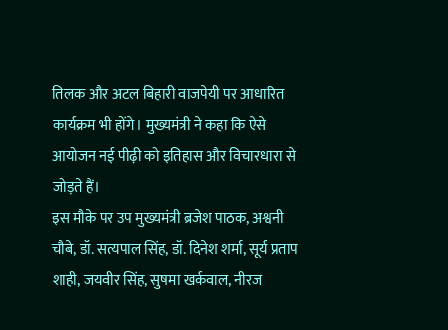तिलक और अटल बिहारी वाजपेयी पर आधारित कार्यक्रम भी होंगे। मुख्यमंत्री ने कहा कि ऐसे आयोजन नई पीढ़ी को इतिहास और विचारधारा से जोड़ते हैं।
इस मौके पर उप मुख्यमंत्री ब्रजेश पाठक, अश्वनी चौबे, डॉ. सत्यपाल सिंह, डॉ. दिनेश शर्मा, सूर्य प्रताप शाही, जयवीर सिंह, सुषमा खर्कवाल, नीरज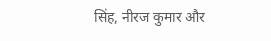सिंह, नीरज कुमार और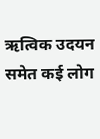ऋत्विक उदयन समेत कई लोग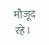मौजूद रहे।